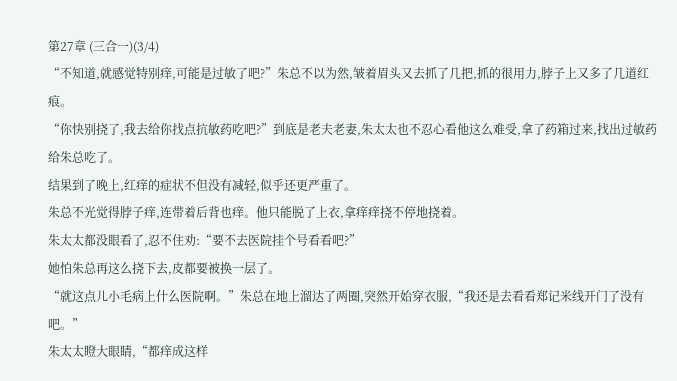第27章 (三合一)(3/4)
“不知道,就感觉特别痒,可能是过敏了吧?”朱总不以为然,皱着眉头又去抓了几把,抓的很用力,脖子上又多了几道红痕。
“你快别挠了,我去给你找点抗敏药吃吧?”到底是老夫老妻,朱太太也不忍心看他这么难受,拿了药箱过来,找出过敏药给朱总吃了。
结果到了晚上,红痒的症状不但没有减轻,似乎还更严重了。
朱总不光觉得脖子痒,连带着后背也痒。他只能脱了上衣,拿痒痒挠不停地挠着。
朱太太都没眼看了,忍不住劝:“要不去医院挂个号看看吧?”
她怕朱总再这么挠下去,皮都要被换一层了。
“就这点儿小毛病上什么医院啊。”朱总在地上溜达了两圈,突然开始穿衣服,“我还是去看看郑记米线开门了没有吧。”
朱太太瞪大眼睛,“都痒成这样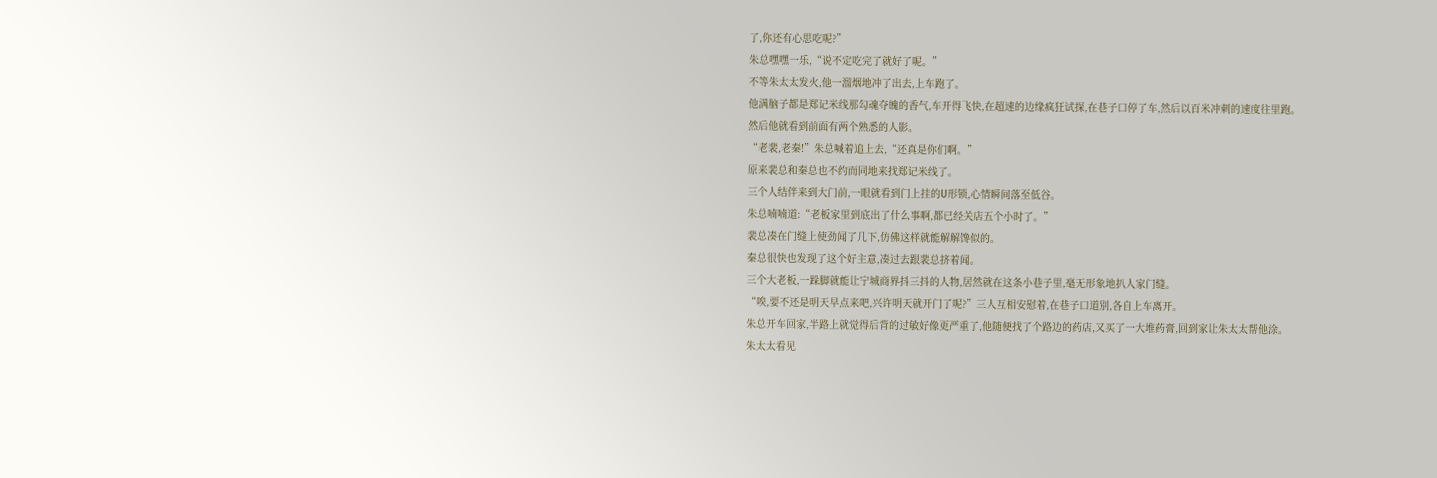了,你还有心思吃呢?”
朱总嘿嘿一乐,“说不定吃完了就好了呢。”
不等朱太太发火,他一溜烟地冲了出去,上车跑了。
他满脑子都是郑记米线那勾魂夺魄的香气,车开得飞快,在超速的边缘疯狂试探,在巷子口停了车,然后以百米冲刺的速度往里跑。
然后他就看到前面有两个熟悉的人影。
“老裴,老秦!”朱总喊着追上去,“还真是你们啊。”
原来裴总和秦总也不约而同地来找郑记米线了。
三个人结伴来到大门前,一眼就看到门上挂的U形锁,心情瞬间落至低谷。
朱总喃喃道:“老板家里到底出了什么事啊,都已经关店五个小时了。”
裴总凑在门缝上使劲闻了几下,仿佛这样就能解解馋似的。
秦总很快也发现了这个好主意,凑过去跟裴总挤着闻。
三个大老板,一跺脚就能让宁城商界抖三抖的人物,居然就在这条小巷子里,毫无形象地扒人家门缝。
“唉,要不还是明天早点来吧,兴许明天就开门了呢?”三人互相安慰着,在巷子口道别,各自上车离开。
朱总开车回家,半路上就觉得后背的过敏好像更严重了,他随便找了个路边的药店,又买了一大堆药膏,回到家让朱太太帮他涂。
朱太太看见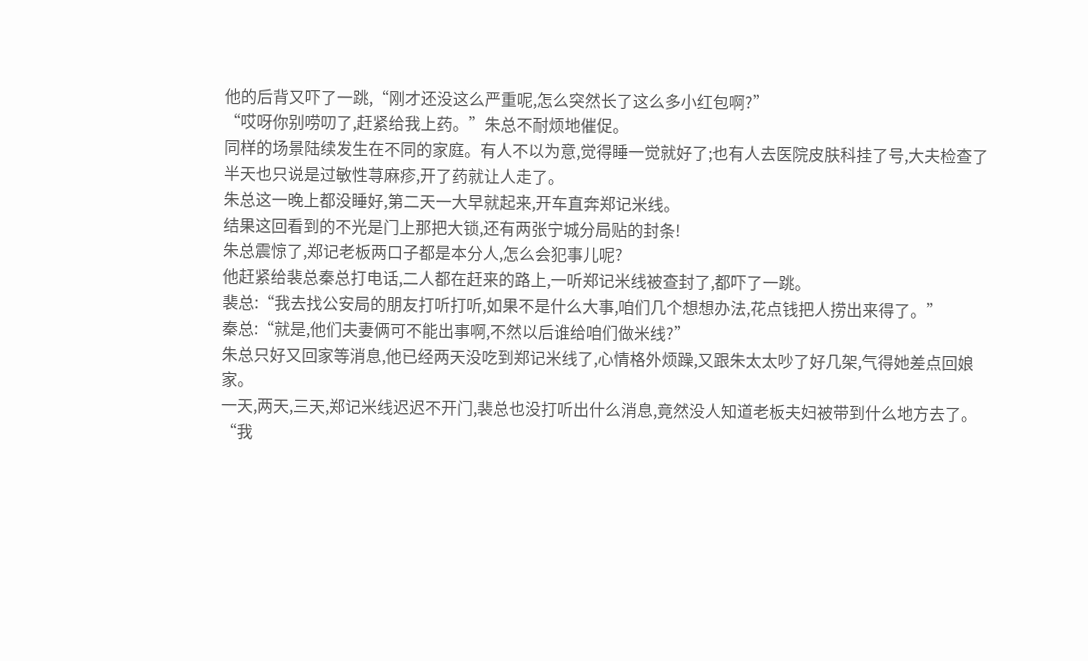他的后背又吓了一跳,“刚才还没这么严重呢,怎么突然长了这么多小红包啊?”
“哎呀你别唠叨了,赶紧给我上药。”朱总不耐烦地催促。
同样的场景陆续发生在不同的家庭。有人不以为意,觉得睡一觉就好了;也有人去医院皮肤科挂了号,大夫检查了半天也只说是过敏性荨麻疹,开了药就让人走了。
朱总这一晚上都没睡好,第二天一大早就起来,开车直奔郑记米线。
结果这回看到的不光是门上那把大锁,还有两张宁城分局贴的封条!
朱总震惊了,郑记老板两口子都是本分人,怎么会犯事儿呢?
他赶紧给裴总秦总打电话,二人都在赶来的路上,一听郑记米线被查封了,都吓了一跳。
裴总:“我去找公安局的朋友打听打听,如果不是什么大事,咱们几个想想办法,花点钱把人捞出来得了。”
秦总:“就是,他们夫妻俩可不能出事啊,不然以后谁给咱们做米线?”
朱总只好又回家等消息,他已经两天没吃到郑记米线了,心情格外烦躁,又跟朱太太吵了好几架,气得她差点回娘家。
一天,两天,三天,郑记米线迟迟不开门,裴总也没打听出什么消息,竟然没人知道老板夫妇被带到什么地方去了。
“我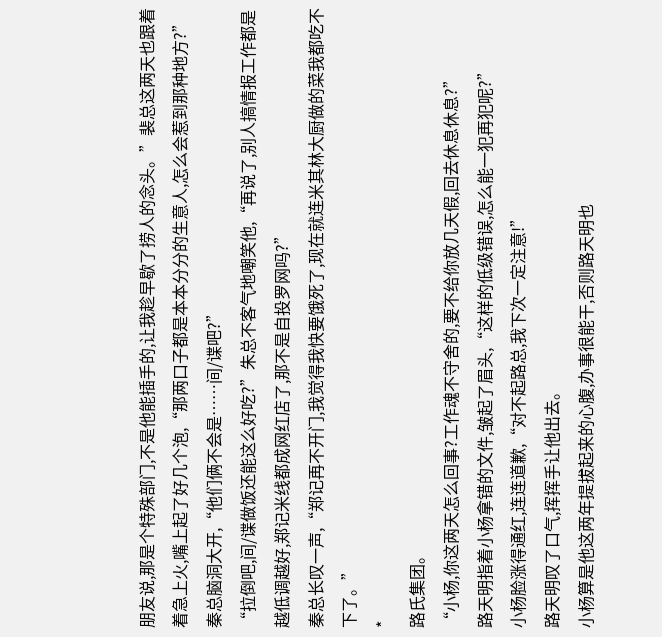朋友说,那是个特殊部门,不是他能插手的,让我趁早歇了捞人的念头。”裴总这两天也跟着着急上火,嘴上起了好几个泡,“那两口子都是本本分分的生意人,怎么会惹到那种地方?”
秦总脑洞大开,“他们俩不会是……间/谍吧?”
“拉倒吧,间/谍做饭还能这么好吃?”朱总不客气地嘲笑他,“再说了,别人搞情报工作都是越低调越好,郑记米线都成网红店了,那不是自投罗网吗?”
秦总长叹一声,“郑记再不开门,我觉得我快要饿死了,现在就连米其林大厨做的菜我都吃不下了。”
*
路氏集团。
“小杨,你这两天怎么回事?工作魂不守舍的,要不给你放几天假,回去休息休息?”
路天明指着小杨拿错的文件,皱起了眉头,“这样的低级错误,怎么能一犯再犯呢?”
小杨脸涨得通红,连连道歉,“对不起路总,我下次一定注意!”
路天明叹了口气,挥挥手让他出去。
小杨算是他这两年提拔起来的心腹,办事很能干,否则路天明也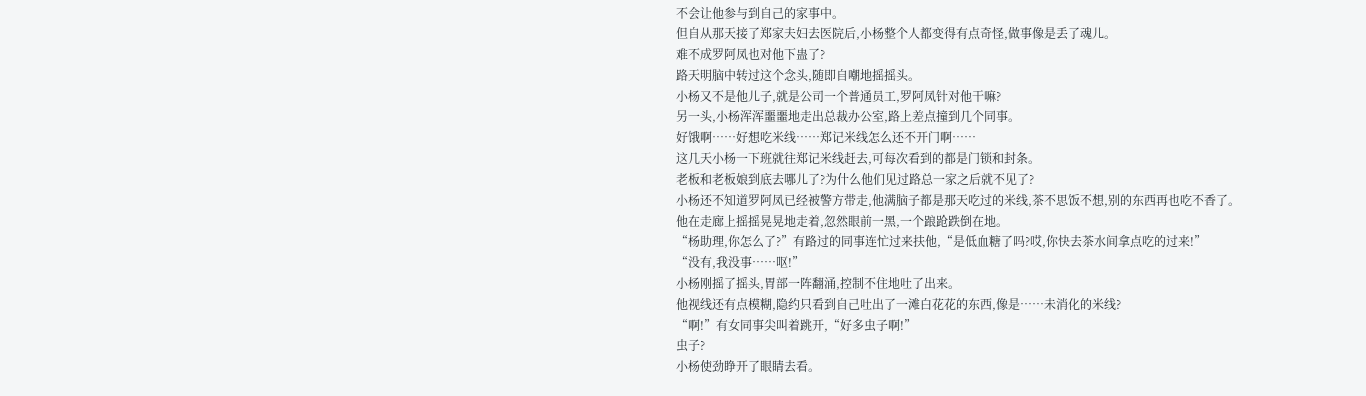不会让他参与到自己的家事中。
但自从那天接了郑家夫妇去医院后,小杨整个人都变得有点奇怪,做事像是丢了魂儿。
难不成罗阿凤也对他下蛊了?
路天明脑中转过这个念头,随即自嘲地摇摇头。
小杨又不是他儿子,就是公司一个普通员工,罗阿凤针对他干嘛?
另一头,小杨浑浑噩噩地走出总裁办公室,路上差点撞到几个同事。
好饿啊……好想吃米线……郑记米线怎么还不开门啊……
这几天小杨一下班就往郑记米线赶去,可每次看到的都是门锁和封条。
老板和老板娘到底去哪儿了?为什么他们见过路总一家之后就不见了?
小杨还不知道罗阿凤已经被警方带走,他满脑子都是那天吃过的米线,茶不思饭不想,别的东西再也吃不香了。
他在走廊上摇摇晃晃地走着,忽然眼前一黑,一个踉跄跌倒在地。
“杨助理,你怎么了?”有路过的同事连忙过来扶他,“是低血糖了吗?哎,你快去茶水间拿点吃的过来!”
“没有,我没事……呕!”
小杨刚摇了摇头,胃部一阵翻涌,控制不住地吐了出来。
他视线还有点模糊,隐约只看到自己吐出了一滩白花花的东西,像是……未消化的米线?
“啊!”有女同事尖叫着跳开,“好多虫子啊!”
虫子?
小杨使劲睁开了眼睛去看。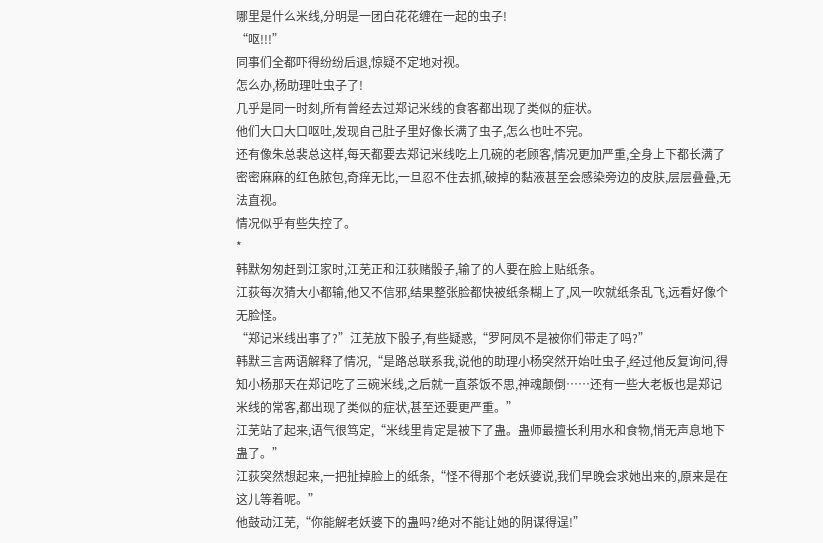哪里是什么米线,分明是一团白花花缠在一起的虫子!
“呕!!!”
同事们全都吓得纷纷后退,惊疑不定地对视。
怎么办,杨助理吐虫子了!
几乎是同一时刻,所有曾经去过郑记米线的食客都出现了类似的症状。
他们大口大口呕吐,发现自己肚子里好像长满了虫子,怎么也吐不完。
还有像朱总裴总这样,每天都要去郑记米线吃上几碗的老顾客,情况更加严重,全身上下都长满了密密麻麻的红色脓包,奇痒无比,一旦忍不住去抓,破掉的黏液甚至会感染旁边的皮肤,层层叠叠,无法直视。
情况似乎有些失控了。
*
韩默匆匆赶到江家时,江芜正和江荻赌骰子,输了的人要在脸上贴纸条。
江荻每次猜大小都输,他又不信邪,结果整张脸都快被纸条糊上了,风一吹就纸条乱飞,远看好像个无脸怪。
“郑记米线出事了?”江芜放下骰子,有些疑惑,“罗阿凤不是被你们带走了吗?”
韩默三言两语解释了情况,“是路总联系我,说他的助理小杨突然开始吐虫子,经过他反复询问,得知小杨那天在郑记吃了三碗米线,之后就一直茶饭不思,神魂颠倒……还有一些大老板也是郑记米线的常客,都出现了类似的症状,甚至还要更严重。”
江芜站了起来,语气很笃定,“米线里肯定是被下了蛊。蛊师最擅长利用水和食物,悄无声息地下蛊了。”
江荻突然想起来,一把扯掉脸上的纸条,“怪不得那个老妖婆说,我们早晚会求她出来的,原来是在这儿等着呢。”
他鼓动江芜,“你能解老妖婆下的蛊吗?绝对不能让她的阴谋得逞!”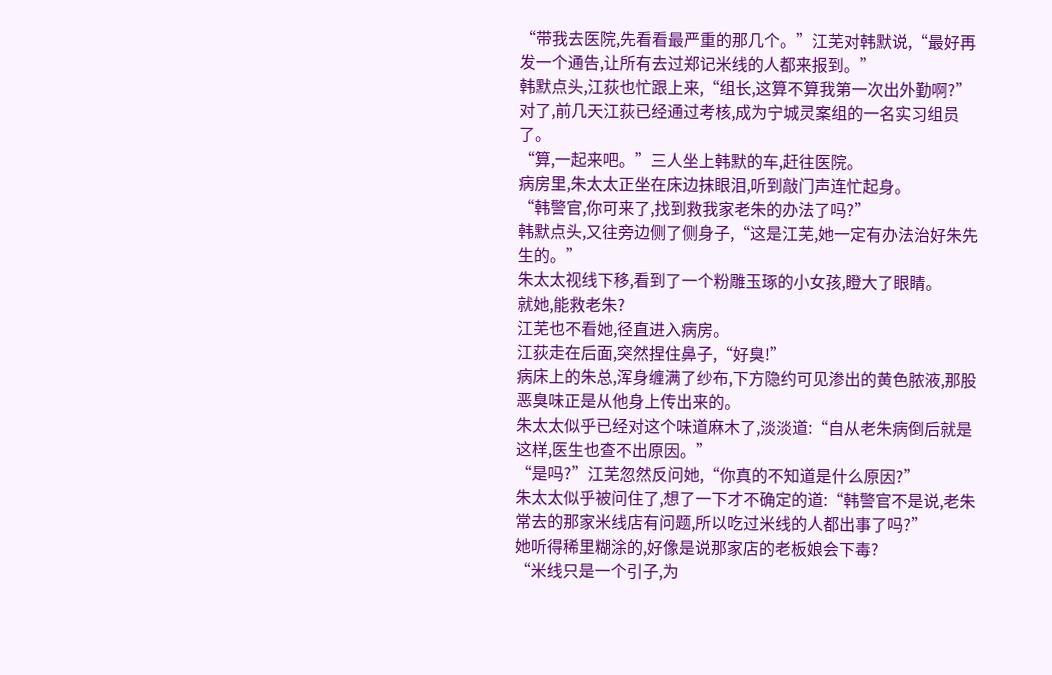“带我去医院,先看看最严重的那几个。”江芜对韩默说,“最好再发一个通告,让所有去过郑记米线的人都来报到。”
韩默点头,江荻也忙跟上来,“组长,这算不算我第一次出外勤啊?”
对了,前几天江荻已经通过考核,成为宁城灵案组的一名实习组员了。
“算,一起来吧。”三人坐上韩默的车,赶往医院。
病房里,朱太太正坐在床边抹眼泪,听到敲门声连忙起身。
“韩警官,你可来了,找到救我家老朱的办法了吗?”
韩默点头,又往旁边侧了侧身子,“这是江芜,她一定有办法治好朱先生的。”
朱太太视线下移,看到了一个粉雕玉琢的小女孩,瞪大了眼睛。
就她,能救老朱?
江芜也不看她,径直进入病房。
江荻走在后面,突然捏住鼻子,“好臭!”
病床上的朱总,浑身缠满了纱布,下方隐约可见渗出的黄色脓液,那股恶臭味正是从他身上传出来的。
朱太太似乎已经对这个味道麻木了,淡淡道:“自从老朱病倒后就是这样,医生也查不出原因。”
“是吗?”江芜忽然反问她,“你真的不知道是什么原因?”
朱太太似乎被问住了,想了一下才不确定的道:“韩警官不是说,老朱常去的那家米线店有问题,所以吃过米线的人都出事了吗?”
她听得稀里糊涂的,好像是说那家店的老板娘会下毒?
“米线只是一个引子,为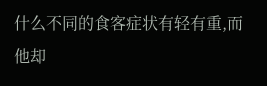什么不同的食客症状有轻有重,而他却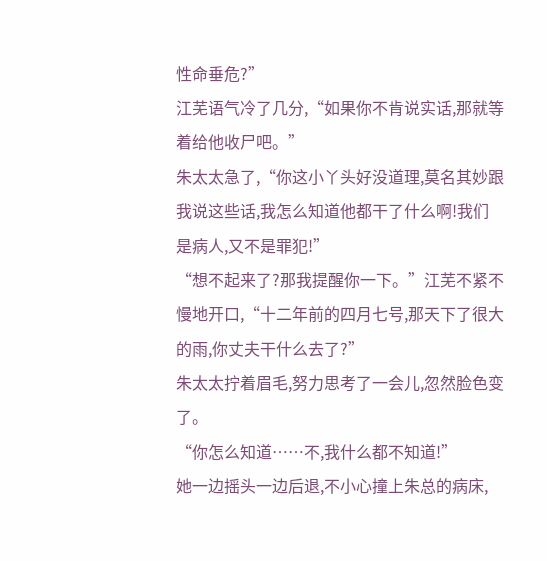性命垂危?”
江芜语气冷了几分,“如果你不肯说实话,那就等着给他收尸吧。”
朱太太急了,“你这小丫头好没道理,莫名其妙跟我说这些话,我怎么知道他都干了什么啊!我们是病人,又不是罪犯!”
“想不起来了?那我提醒你一下。”江芜不紧不慢地开口,“十二年前的四月七号,那天下了很大的雨,你丈夫干什么去了?”
朱太太拧着眉毛,努力思考了一会儿,忽然脸色变了。
“你怎么知道……不,我什么都不知道!”
她一边摇头一边后退,不小心撞上朱总的病床,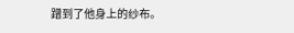蹭到了他身上的纱布。